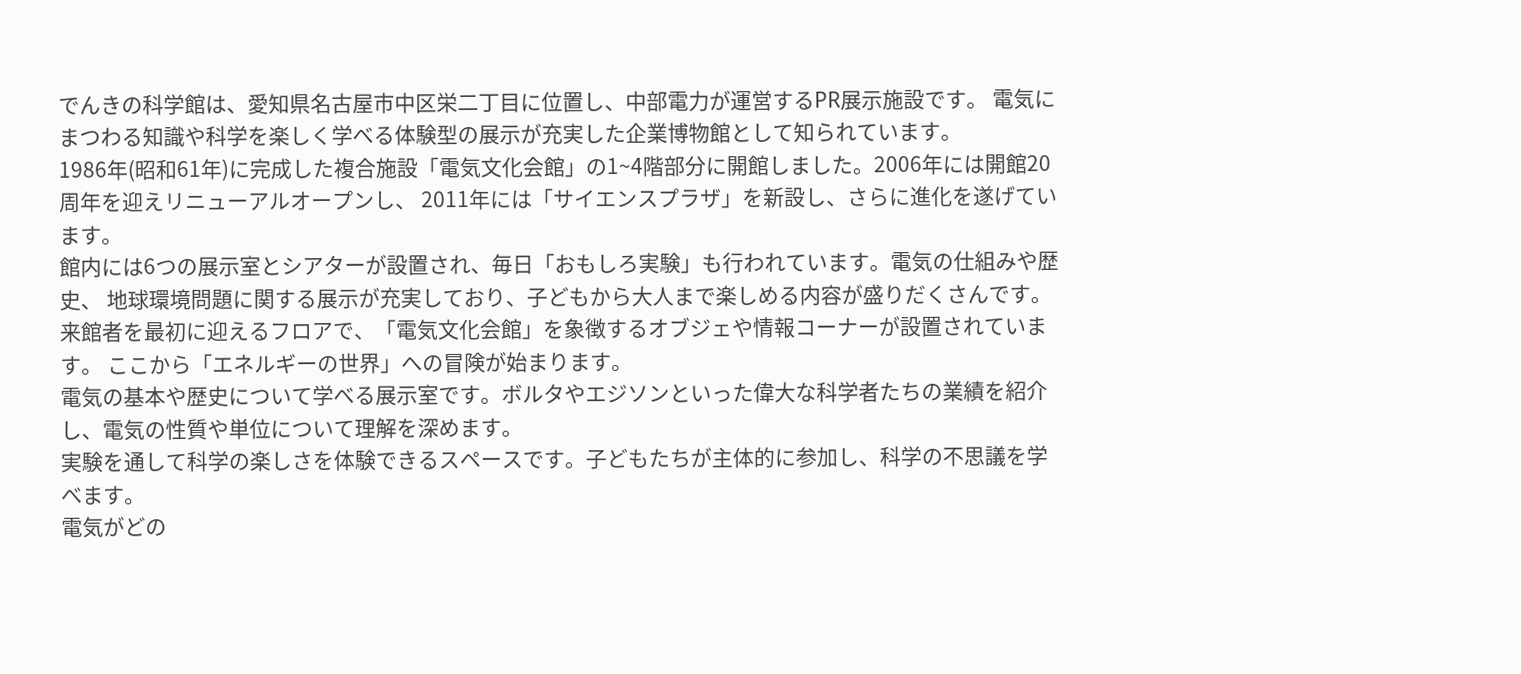でんきの科学館は、愛知県名古屋市中区栄二丁目に位置し、中部電力が運営するPR展示施設です。 電気にまつわる知識や科学を楽しく学べる体験型の展示が充実した企業博物館として知られています。
1986年(昭和61年)に完成した複合施設「電気文化会館」の1~4階部分に開館しました。2006年には開館20周年を迎えリニューアルオープンし、 2011年には「サイエンスプラザ」を新設し、さらに進化を遂げています。
館内には6つの展示室とシアターが設置され、毎日「おもしろ実験」も行われています。電気の仕組みや歴史、 地球環境問題に関する展示が充実しており、子どもから大人まで楽しめる内容が盛りだくさんです。
来館者を最初に迎えるフロアで、「電気文化会館」を象徴するオブジェや情報コーナーが設置されています。 ここから「エネルギーの世界」への冒険が始まります。
電気の基本や歴史について学べる展示室です。ボルタやエジソンといった偉大な科学者たちの業績を紹介し、電気の性質や単位について理解を深めます。
実験を通して科学の楽しさを体験できるスペースです。子どもたちが主体的に参加し、科学の不思議を学べます。
電気がどの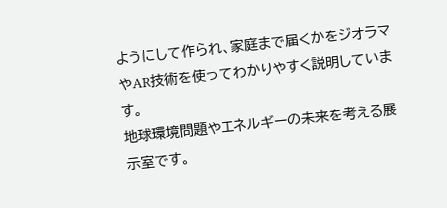ようにして作られ、家庭まで届くかをジオラマやAR技術を使ってわかりやすく説明しています。
地球環境問題やエネルギーの未来を考える展示室です。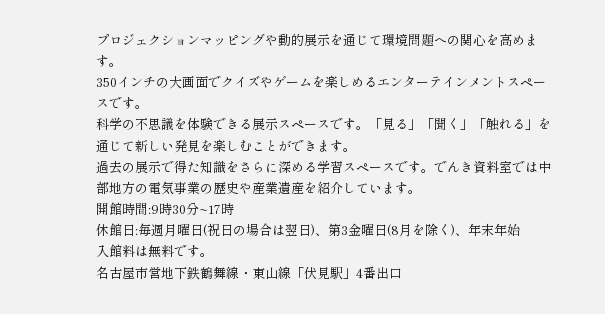プロジェクションマッピングや動的展示を通じて環境問題への関心を高めます。
350インチの大画面でクイズやゲームを楽しめるエンターテインメントスペースです。
科学の不思議を体験できる展示スペースです。「見る」「聞く」「触れる」を通じて新しい発見を楽しむことができます。
過去の展示で得た知識をさらに深める学習スペースです。でんき資料室では中部地方の電気事業の歴史や産業遺産を紹介しています。
開館時間:9時30分~17時
休館日:毎週月曜日(祝日の場合は翌日)、第3金曜日(8月を除く)、年末年始
入館料は無料です。
名古屋市営地下鉄鶴舞線・東山線「伏見駅」4番出口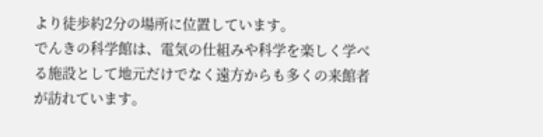より徒歩約2分の場所に位置しています。
でんきの科学館は、電気の仕組みや科学を楽しく学べる施設として地元だけでなく遠方からも多くの来館者が訪れています。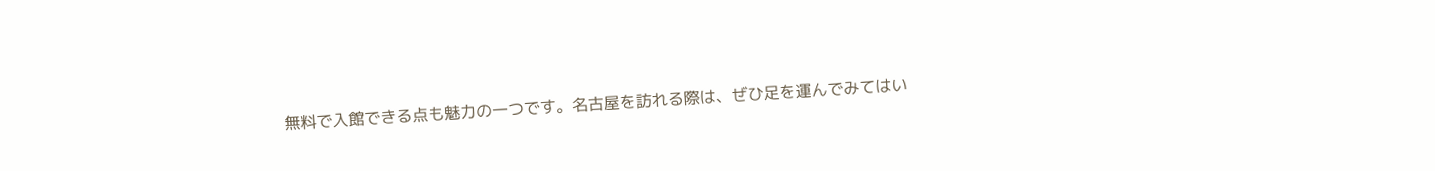無料で入館できる点も魅力の一つです。名古屋を訪れる際は、ぜひ足を運んでみてはい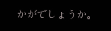かがでしょうか。